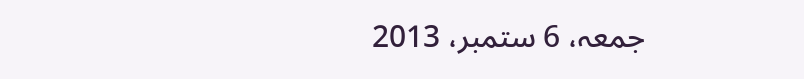جمعہ، 6 ستمبر، 2013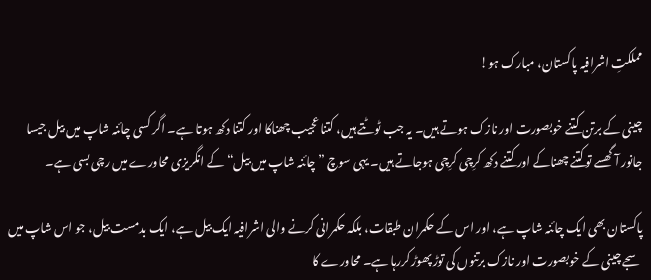مملکتِ اشرافیہ پاکستان، مبارک ہو!

چینی کے برتن کتنے خوبصورت اور نازک ہوتے ہیں۔ یہ جب ٹوٹتے ہیں، کتنا عجیب چھناکا اور کتنا دکھ ہوتا ہے۔ اگر کسی چائنہ شاپ میں بیل جیسا جانور آ گھسے توکتنے چھناکے اور کتنے دکھ کرِچی کرِچی ہوجاتے ہیں۔ یہی سوچ ”چائنہ شاپ میں بیل“ کے انگریزی محاورے میں رچی بسی ہے۔

پاکستان بھی ایک چائنہ شاپ ہے، اور اس کے حکمران طبقات، بلکہ حکمرانی کرنے والی اشرافیہ ایک بیل ہے، ایک بدمست بیل، جو اس شاپ میں سجے چینی کے خوبصورت اور نازک برتنوں کی توڑ پھوڑ کررہا ہے۔ محاورے کا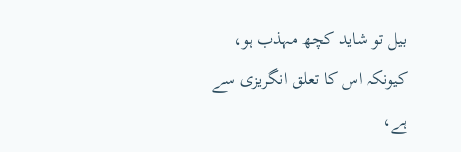بیل تو شاید کچھ مہذب ہو، کیونکہ اس کا تعلق انگریزی سے ہے،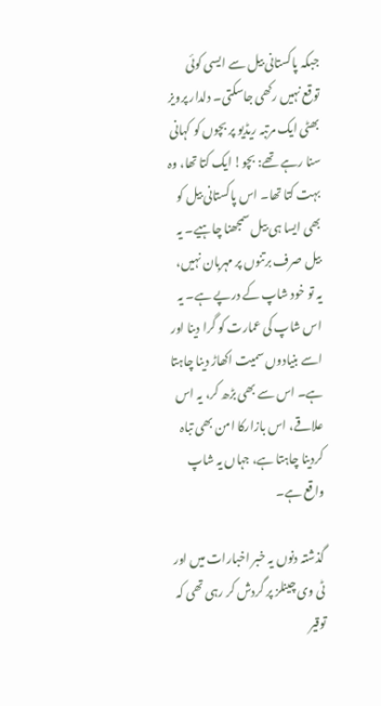جبکہ پاکستانی بیل سے ایسی کوئی توقع نہیں رکھی جاسکتی۔ دلدار پرویز بھٹی ایک مرتبہ ریڈیو پر بچوں کو کہانی سنا رہے تھے: بچو! ایک کتا تھا، وہ بہت کتا تھا۔ اس پاکستانی بیل کو بھی ایسا ہی بیل سمجھنا چاہیے۔ یہ بیل صرف برتنوں پر مہربان نہیں، یہ تو خود شاپ کے درپے ہے۔ یہ اس شاپ کی عمارت کو گرا دینا اور اسے بنیادوں سمیت اکھاڑ دینا چاہتا ہے۔ اس سے بھی بڑھ کر، یہ اس علاقے، اس بازارکا امن بھی تباہ کردینا چاہتا ہے، جہاں یہ شاپ واقع ہے۔

گذشتہ دنوں یہ خبر اخبارات میں اور ٹی وی چینلز پر گردش کر رہی تھی کہ توقیر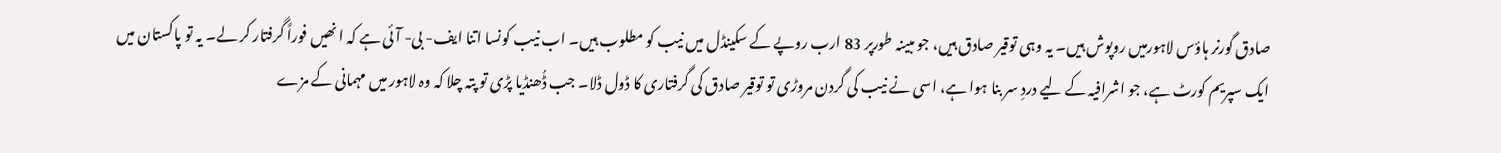صادق گورنر ہاؤس لاہورمیں روپوش ہیں۔ یہ وہی توقیر صادق ہیں، جو مبینہ طورپر 83 ارب روپے کے سکینڈل میں نیب کو مطلوب ہیں۔ اب نیب کونسا اتنا ایف- بی- آئی ہے کہ ا نھیں فوراً گرفتار کر لے۔ یہ تو پاکستان میں ایک سپریم کورٹ ہے، جو اشرافیہ کے لیے دردِ سر بنا ہوا ہے، اسی نے نیب کی گردن مروڑی تو توقیر صادق کی گرفتاری کا ڈول ڈلا۔ جب ڈُھنڈیا پڑی تو پتہ چلا کہ وہ لاہور میں مہمانی کے مزے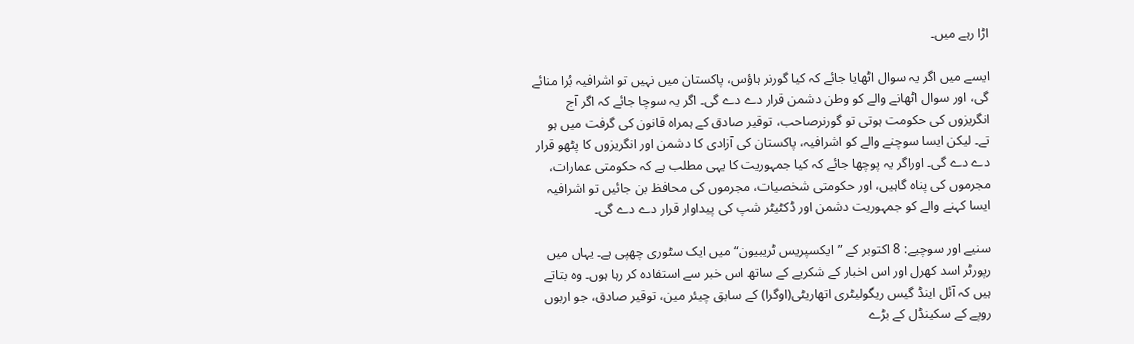اڑا رہے میں۔

ایسے میں اگر یہ سوال اٹھایا جائے کہ کیا گورنر ہاؤس، پاکستان میں نہیں تو اشرافیہ بُرا منائے گی، اور سوال اٹھانے والے کو وطن دشمن قرار دے دے گی۔ اگر یہ سوچا جائے کہ اگر آج انگریزوں کی حکومت ہوتی تو گورنرصاحب، توقیر صادق کے ہمراہ قانون کی گرفت میں ہو تے۔ لیکن ایسا سوچنے والے کو اشرافیہ، پاکستان کی آزادی کا دشمن اور انگریزوں کا پٹھو قرار دے دے گی۔ اوراگر یہ پوچھا جائے کہ کیا جمہوریت کا یہی مطلب ہے کہ حکومتی عمارات، مجرموں کی پناہ گاہیں، اور حکومتی شخصیات، مجرموں کی محافظ بن جائیں تو اشرافیہ ایسا کہنے والے کو جمہوریت دشمن اور ڈکٹیٹر شپ کی پیداوار قرار دے دے گی۔

سنیے اور سوچیے: 8 اکتوبر کے ”ایکسپریس ٹریبیون“ میں ایک سٹوری چھپی ہے۔ یہاں میں رپورٹر اسد کھرل اور اس اخبار کے شکریے کے ساتھ اس خبر سے استفادہ کر رہا ہوں۔ وہ بتاتے ہیں کہ آئل اینڈ گیس ریگولیٹری اتھاریٹی(اوگرا) کے سابق چیئر مین، توقیر صادق، جو اربوں روپے کے سکینڈل کے بڑے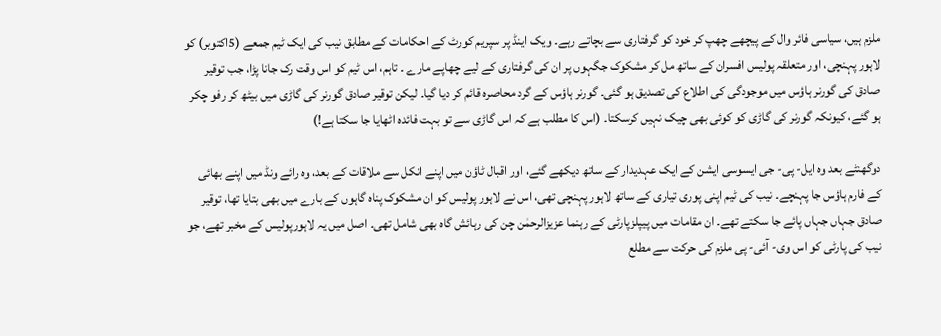ملزم ہیں، سیاسی فائر وال کے پیچھے چھپ کر خود کو گرفتاری سے بچاتے رہے۔ ویک اینڈ پر سپریم کورٹ کے احکامات کے مطابق نیب کی ایک ٹیم جمعے (5اکتوبر) کو لاہور پہنچی، اور متعلقہ پولیس افسران کے ساتھ مل کر مشکوک جگہوں پر ان کی گرفتاری کے لیے چھاپے مارے ۔ تاہم، اس ٹیم کو اس وقت رک جانا پڑا، جب توقیر صادق کی گورنر ہاؤس میں موجودگی کی اطلاع کی تصدیق ہو گئی۔ گورنر ہاؤس کے گرد محاصرہ قائم کر دیا گیا۔ لیکن توقیر صادق گورنر کی گاڑی میں بیٹھ کر رفو چکر ہو گئے، کیونکہ گورنر کی گاڑی کو کوئی بھی چیک نہیں کرسکتا۔ (اس کا مطلب ہے کہ اس گاڑی سے تو بہت فائدہ اٹھایا جا سکتا ہے!)

دوگھنٹے بعد وہ ایل- پی- جی ایسوسی ایشن کے ایک عہدیدار کے ساتھ دیکھے گئے، اور اقبال ٹاؤن میں اپنے انکل سے ملاقات کے بعد، وہ رائے ونڈ میں اپنے بھائی کے فارم ہاؤس جا پہنچے۔ نیب کی ٹیم اپنی پوری تیاری کے ساتھ لاہور پہنچی تھی، اس نے لاہور پولیس کو ان مشکوک پناہ گاہوں کے بارے میں بھی بتایا تھا، توقیر صادق جہاں جہاں پائے جا سکتے تھے۔ ان مقامات میں پیپلزپارٹی کے رہنما عزیزالرحمٰن چن کی رہائش گاہ بھی شامل تھی۔ اصل میں یہ لاہورپولیس کے مخبر تھے، جو نیب کی پارٹی کو اس وی- آئی- پی ملزم کی حرکت سے مطلع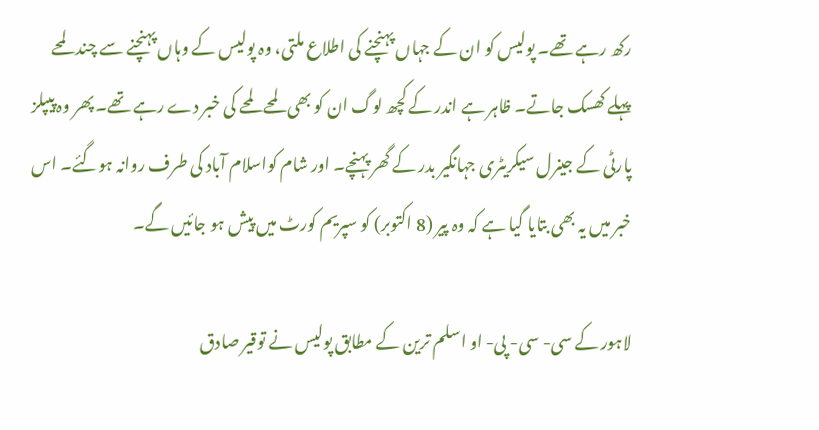رکھ رہے تھے۔ پولیس کو ان کے جہاں پہنچنے کی اطلاع ملتی، وہ پولیس کے وہاں پہنچنے سے چند لمحے پہلے کھسک جاتے۔ ظاہر ہے اندر کے کچھ لوگ ان کو بھی لمحے لمحے کی خبر دے رہے تھے۔ پھر وہ پیپلز پارٹی کے جینرل سیکریٹری جہانگیر بدر کے گھر پہنچے۔ اور شام کواسلام آباد کی طرف روانہ ہوگئے۔ اس خبر میں یہ بھی بتایا گیا ہے کہ وہ پیر (8 اکتوبر) کو سپریم کورٹ میں پیش ہو جائیں گے۔

لاہور کے سی- سی- پی- او اسلم ترین کے مطابق پولیس نے توقیر صادق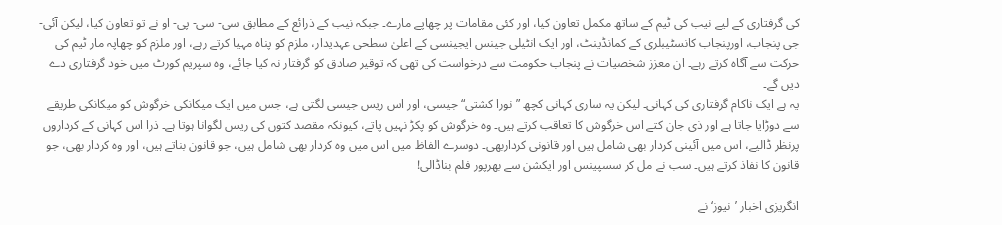کی گرفتاری کے لیے نیب کی ٹیم کے ساتھ مکمل تعاون کیا، اور کئی مقامات پر چھاپے مارے۔ جبکہ نیب کے ذرائع کے مطابق سی- سی- پی- او نے تو تعاون کیا، لیکن آئی-جی پنجاب، اورپنجاب کانسٹیبلری کے کمانڈینٹ، اور ایک انٹیلی جینس ایجینسی کے اعلیٰ سطحی عہدیدار، ملزم کو پناہ مہیا کرتے رہے، اور ملزم کو چھاپہ مار ٹیم کی حرکت سے آگاہ کرتے رہے۔ ان معزز شخصیات نے پنجاب حکومت سے درخواست کی تھی کہ توقیر صادق کو گرفتار نہ کیا جائے، وہ سپریم کورٹ میں خود گرفتاری دے دیں گے۔
یہ ہے ایک ناکام گرفتاری کی کہانی۔ لیکن یہ ساری کہانی کچھ ”نورا کشتی“ جیسی، اور اس ریس جیسی لگتی ہے، جس میں ایک میکانکی خرگوش کو میکانکی طریقے سے دوڑایا جاتا ہے اور ذی جان کتے اس خرگوش کا تعاقب کرتے ہیں۔ وہ خرگوش کو پکڑ نہیں پاتے، کیونکہ مقصد کتوں کی ریس لگوانا ہوتا ہے۔ ذرا اس کہانی کے کرداروں پرنظر ڈالیے، اس میں آئینی کردار بھی شامل ہیں اور قانونی کرداربھی۔ دوسرے الفاظ میں اس میں وہ کردار بھی شامل ہیں، جو قانون بناتے ہیں، اور وہ کردار بھی، جو قانون کا نفاذ کرتے ہیں۔ سب نے مل کر سسپینس اور ایکشن سے بھرپور فلم بناڈالی!

انگریزی اخبار ’نیوز‘ نے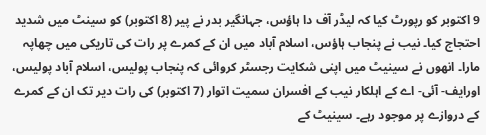9 اکتوبر کو رپورٹ کیا کہ لیڈر آف دا ہاؤس، جہانگیر بدر نے پیر (8 اکتوبر) کو سینٹ میں شدید احتجاج کیا۔ نیب نے پنجاب ہاؤس، اسلام آباد میں ان کے کمرے پر رات کی تاریکی میں چھاپہ مارا۔ انھوں نے سینیٹ میں اپنی شکایت رجسٹر کروائی کہ پنجاب پولیس، اسلام آباد پولیس، اورایف- آئی- اے کے اہلکار نیب کے افسران سمیت اتوار (7 اکتوبر) کی رات دیر تک ان کے کمرے کے دروازے پر موجود رہے۔ سینیٹ کے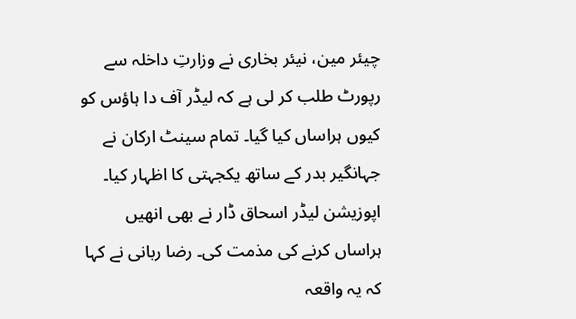چیئر مین، نیئر بخاری نے وزارتِ داخلہ سے رپورٹ طلب کر لی ہے کہ لیڈر آف دا ہاؤس کو کیوں ہراساں کیا گیا۔ تمام سینٹ ارکان نے جہانگیر بدر کے ساتھ یکجہتی کا اظہار کیا۔ اپوزیشن لیڈر اسحاق ڈار نے بھی انھیں ہراساں کرنے کی مذمت کی۔ رضا ربانی نے کہا کہ یہ واقعہ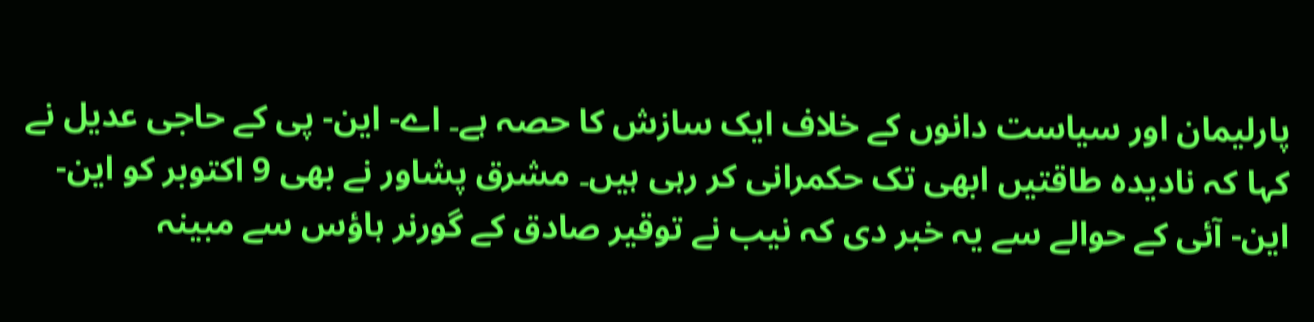پارلیمان اور سیاست دانوں کے خلاف ایک سازش کا حصہ ہے۔ اے- این- پی کے حاجی عدیل نے کہا کہ نادیدہ طاقتیں ابھی تک حکمرانی کر رہی ہیں۔ مشرق پشاور نے بھی 9 اکتوبر کو این- این- آئی کے حوالے سے یہ خبر دی کہ نیب نے توقیر صادق کے گورنر ہاؤس سے مبینہ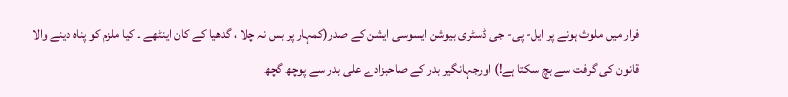فرار میں ملوث ہونے پر ایل- پی- جی ڈسٹری بیوشن ایسوسی ایشن کے صدر(کمہار پر بس نہ چلا ، گدھیا کے کان اینٹھے ۔ کیا ملزم کو پناہ دینے والا قانون کی گرفت سے بچ سکتا ہے!) اورجہانگیر بدر کے صاحبزادے علی بدر سے پوچھ گچھ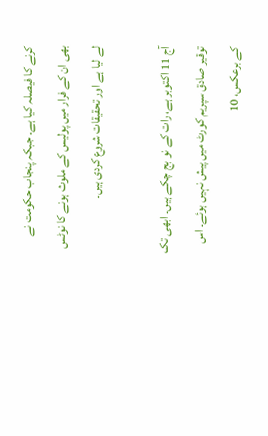کرنے کا فیصلہ کیا ہے۔ جبکہ پنجاب حکومت نے بھی ان کے فرار میں پولیس کے ملوث ہونے کا نوٹس لے لیا ہے اور تحقیقات شروع کردی ہیں۔

آج 11 اکتوبر ہے، رات کے نو بج چکے ہیں۔ ابھی تک توقیر صادق سپریم کورٹ میں پیش نہیں ہوئے۔ اس کے برعکس، 10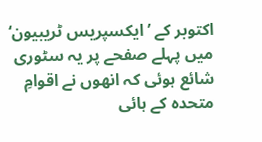اکتوبر کے ’ایکسپریس ٹریبیون‘ میں پہلے صفحے پر یہ سٹوری شائع ہوئی کہ انھوں نے اقوامِ متحدہ کے ہائی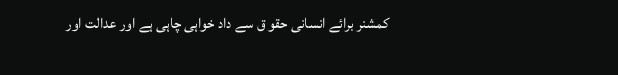کمشنر برائے انسانی حقو ق سے داد خواہی چاہی ہے اور عدالت اور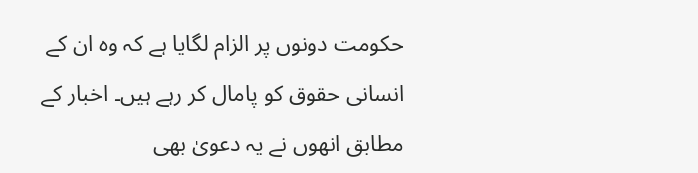حکومت دونوں پر الزام لگایا ہے کہ وہ ان کے انسانی حقوق کو پامال کر رہے ہیں۔ اخبار کے مطابق انھوں نے یہ دعویٰ بھی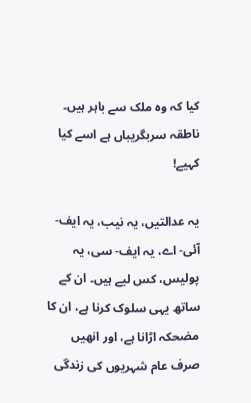کیا کہ وہ ملک سے باہر ہیں۔ ناطقہ سربگریباں ہے اسے کیا کہیے!

یہ عدالتیں، یہ نیب، یہ ایف- آئی- اے، یہ ایف- سی، یہ پولیس، کس لیے ہیں۔ ان کے ساتھ یہی سلوک کرنا ہے، ان کا مضحکہ اڑانا ہے، اور انھیں صرف عام شہریوں کی زندگی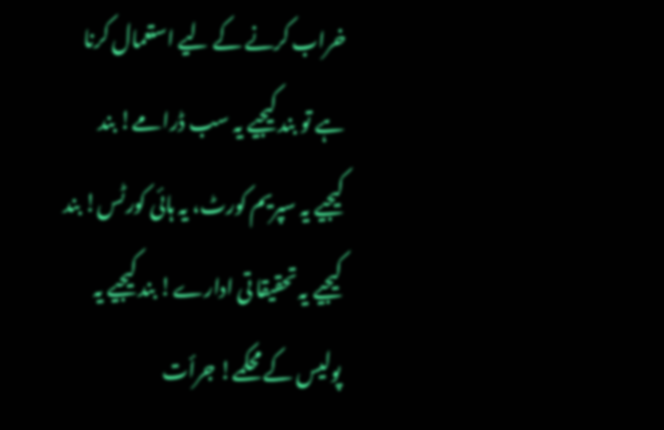خراب کرنے کے لیے استعمال کرنا ہے تو بند کیجیے یہ سب ڈرامے! بند کیجیے یہ سپریم کورٹ، یہ ہائی کورٹس! بند کیجیے یہ تحقیقا تی ادارے! بند کیجیے یہ پولیس کے محکمے! جرأت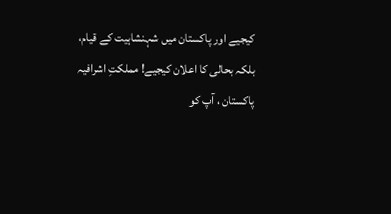کیجیے اور پاکستان میں شہنشاہیت کے قیام، بلکہ بحالی کا اعلان کیجیے! مملکتِ اشرافیہ پاکستان ، آپ کو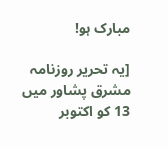مبارک ہو!

[یہ تحریر روزنامہ مشرق پشاور میں 13 کو اکتوبر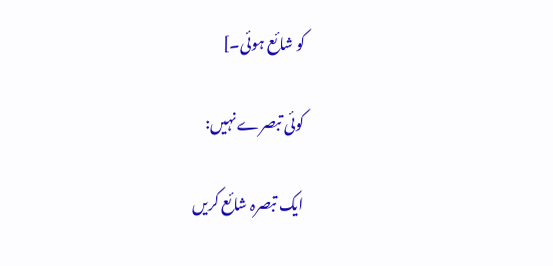کو شائع ہوئی۔]

کوئی تبصرے نہیں:

ایک تبصرہ شائع کریں